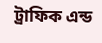ট্রাফিক এন্ড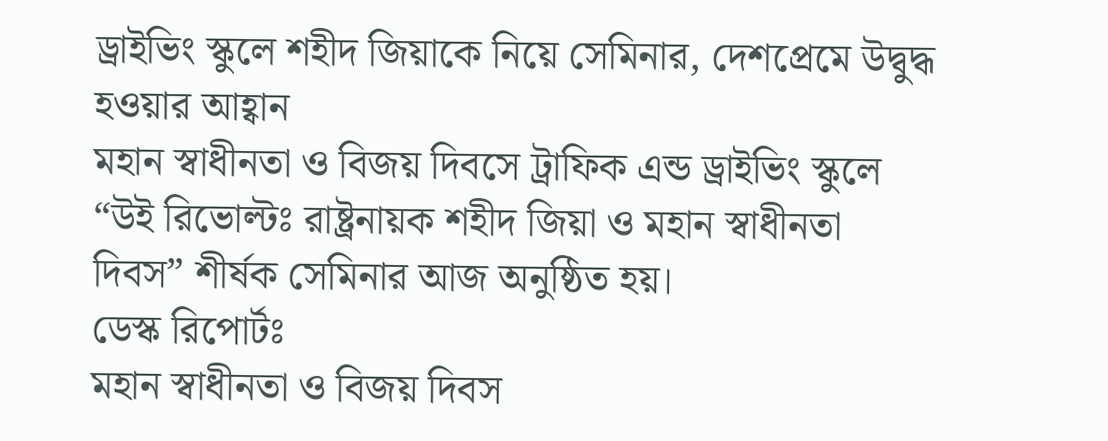ড্রাইভিং স্কুলে শহীদ জিয়াকে নিয়ে সেমিনার, দেশপ্রেমে উদ্বুদ্ধ হওয়ার আহ্বান
মহান স্বাধীনতা ও বিজয় দিবসে ট্রাফিক এন্ড ড্রাইভিং স্কুলে “উই রিভোল্টঃ রাষ্ট্রনায়ক শহীদ জিয়া ও মহান স্বাধীনতা দিবস” শীর্ষক সেমিনার আজ অনুষ্ঠিত হয়।
ডেস্ক রিপোর্টঃ
মহান স্বাধীনতা ও বিজয় দিবস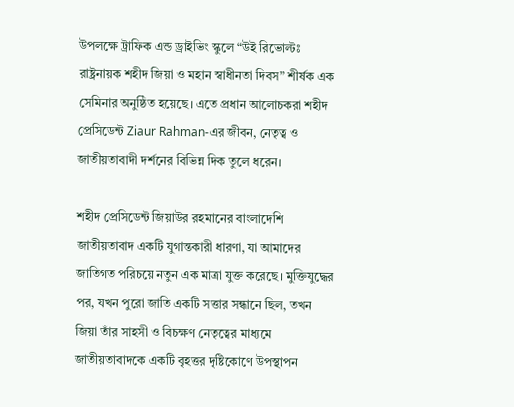উপলক্ষে ট্রাফিক এন্ড ড্রাইভিং স্কুলে “উই রিভোল্টঃ রাষ্ট্রনায়ক শহীদ জিয়া ও মহান স্বাধীনতা দিবস” শীর্ষক এক সেমিনার অনুষ্ঠিত হয়েছে। এতে প্রধান আলোচকরা শহীদ প্রেসিডেন্ট Ziaur Rahman-এর জীবন, নেতৃত্ব ও জাতীয়তাবাদী দর্শনের বিভিন্ন দিক তুলে ধরেন।

শহীদ প্রেসিডেন্ট জিয়াউর রহমানের বাংলাদেশি জাতীয়তাবাদ একটি যুগান্তকারী ধারণা, যা আমাদের জাতিগত পরিচয়ে নতুন এক মাত্রা যুক্ত করেছে। মুক্তিযুদ্ধের পর, যখন পুরো জাতি একটি সত্তার সন্ধানে ছিল, তখন জিয়া তাঁর সাহসী ও বিচক্ষণ নেতৃত্বের মাধ্যমে জাতীয়তাবাদকে একটি বৃহত্তর দৃষ্টিকোণে উপস্থাপন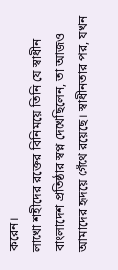করেন।
লাখো শহীদের রক্তের বিনিময়ে তিনি যে স্বাধীন বাংলাদেশ প্রতিষ্ঠার স্বপ্ন দেখেছিলেন, তা আজও আমাদের হৃদয়ে গেঁথে রয়েছে। স্বাধীনতার পর, যখন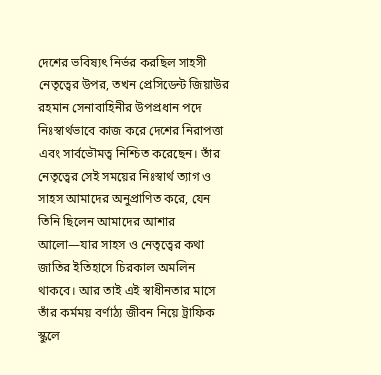দেশের ভবিষ্যৎ নির্ভর করছিল সাহসী নেতৃত্বের উপর, তখন প্রেসিডেন্ট জিয়াউর রহমান সেনাবাহিনীর উপপ্রধান পদে নিঃস্বার্থভাবে কাজ করে দেশের নিরাপত্তা এবং সার্বভৌমত্ব নিশ্চিত করেছেন। তাঁর নেতৃত্বের সেই সময়ের নিঃস্বার্থ ত্যাগ ও সাহস আমাদের অনুপ্রাণিত করে, যেন তিনি ছিলেন আমাদের আশার আলো—যার সাহস ও নেতৃত্বের কথা জাতির ইতিহাসে চিরকাল অমলিন থাকবে। আর তাই এই স্বাধীনতার মাসে তাঁর কর্মময় বর্ণাঠ্য জীবন নিয়ে ট্রাফিক স্কুলে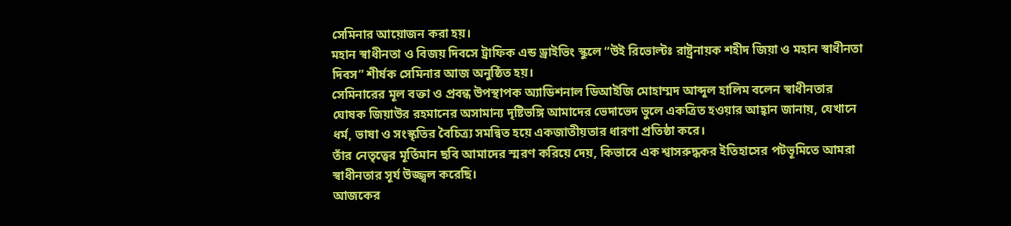সেমিনার আয়োজন করা হয়।
মহান স্বাধীনতা ও বিজয় দিবসে ট্রাফিক এন্ড ড্রাইভিং স্কুলে “উই রিভোল্টঃ রাষ্ট্রনায়ক শহীদ জিয়া ও মহান স্বাধীনতা দিবস” শীর্ষক সেমিনার আজ অনুষ্ঠিত হয়।
সেমিনারের মূল বক্তা ও প্রবন্ধ উপস্থাপক অ্যাডিশনাল ডিআইজি মোহাম্মদ আব্দুল হালিম বলেন স্বাধীনতার ঘোষক জিয়াউর রহমানের অসামান্য দৃষ্টিভঙ্গি আমাদের ভেদাভেদ ভুলে একত্রিত হওয়ার আহ্বান জানায়, যেখানে ধর্ম, ভাষা ও সংস্কৃতির বৈচিত্র্য সমন্বিত হয়ে একজাতীয়তার ধারণা প্রতিষ্ঠা করে।
তাঁর নেতৃত্বের মূর্তিমান ছবি আমাদের স্মরণ করিয়ে দেয়, কিভাবে এক শ্বাসরুদ্ধকর ইতিহাসের পটভূমিতে আমরা স্বাধীনতার সূর্য উজ্জ্বল করেছি।
আজকের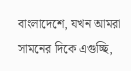বাংলাদেশে, যখন আমরা সামনের দিকে এগুচ্ছি,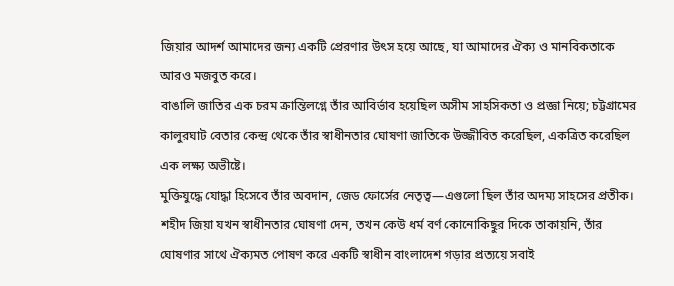জিয়ার আদর্শ আমাদের জন্য একটি প্রেরণার উৎস হয়ে আছে, যা আমাদের ঐক্য ও মানবিকতাকে আরও মজবুত করে।
বাঙালি জাতির এক চরম ক্রান্তিলগ্নে তাঁর আবির্ভাব হয়েছিল অসীম সাহসিকতা ও প্রজ্ঞা নিয়ে; চট্টগ্রামের কালুরঘাট বেতার কেন্দ্র থেকে তাঁর স্বাধীনতার ঘোষণা জাতিকে উজ্জীবিত করেছিল, একত্রিত করেছিল এক লক্ষ্য অভীষ্টে।
মুক্তিযুদ্ধে যোদ্ধা হিসেবে তাঁর অবদান, জেড ফোর্সের নেতৃত্ব—এগুলো ছিল তাঁর অদম্য সাহসের প্রতীক। শহীদ জিয়া যখন স্বাধীনতার ঘোষণা দেন, তখন কেউ ধর্ম বর্ণ কোনোকিছুর দিকে তাকায়নি, তাঁর ঘোষণার সাথে ঐক্যমত পোষণ করে একটি স্বাধীন বাংলাদেশ গড়ার প্রত্যয়ে সবাই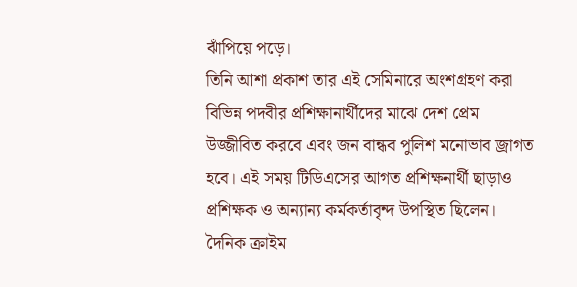ঝাঁপিয়ে পড়ে।
তিনি আশা প্রকাশ তার এই সেমিনারে অংশগ্রহণ করা বিভিন্ন পদবীর প্রশিক্ষানার্থীদের মাঝে দেশ প্রেম উজ্জীবিত করবে এবং জন বান্ধব পুলিশ মনোভাব জ্রাগত হবে। এই সময় টিডিএসের আগত প্রশিক্ষনার্থী ছাড়াও প্রশিক্ষক ও অন্যান্য কর্মকর্তাবৃন্দ উপস্থিত ছিলেন।
দৈনিক ক্রাইম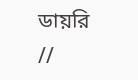ডায়রি //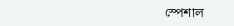স্পেশাল